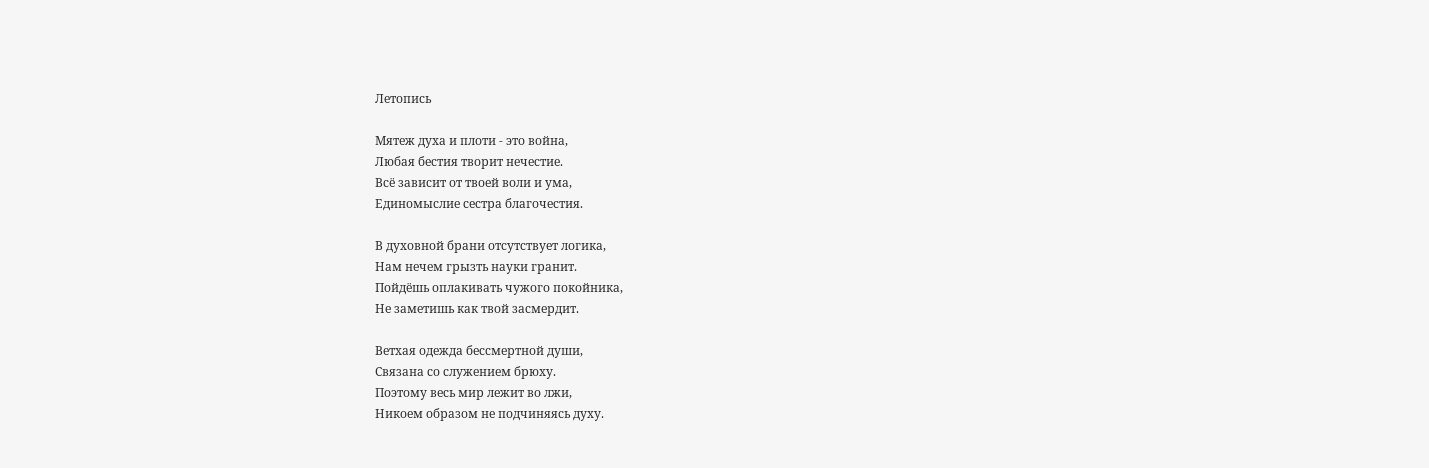Летопись

Мятеж духа и плоти - это война,
Любая бестия творит нечестие.
Всё зависит от твоей воли и ума,
Единомыслие сестра благочестия.

В духовной брани отсутствует логика,
Нам нечем грызть науки гранит.
Пойдёшь оплакивать чужого покойника,
Не заметишь как твой засмердит.

Ветхая одежда бессмертной души,
Связана со служением брюху.
Поэтому весь мир лежит во лжи,
Никоем образом не подчиняясь духу.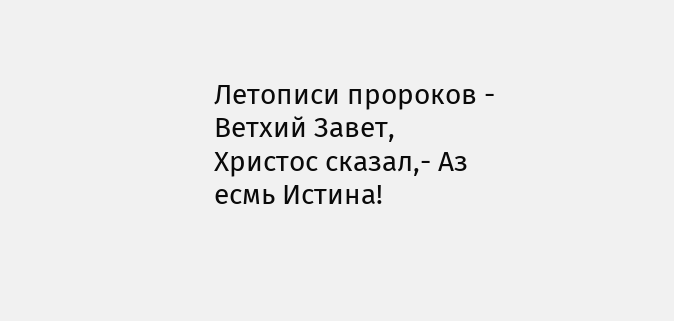Летописи пророков - Ветхий Завет,
Христос сказал,- Аз есмь Истина!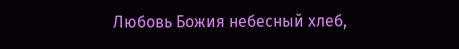Любовь Божия небесный хлеб,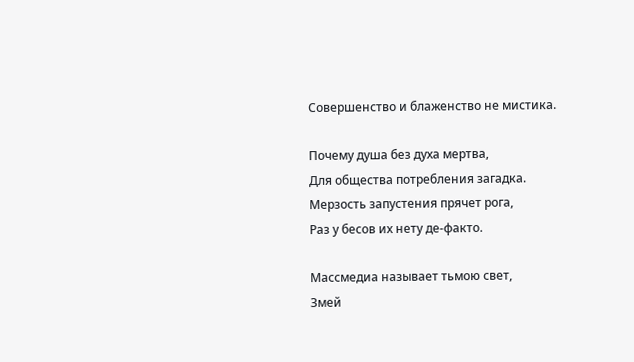Совершенство и блаженство не мистика.

Почему душа без духа мертва,
Для общества потребления загадка.
Мерзость запустения прячет рога,
Раз у бесов их нету де-факто.

Массмедиа называет тьмою свет,
Змей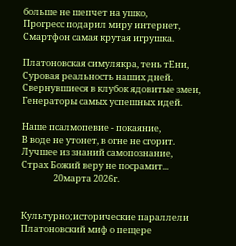больше не шепчет на ушко,
Прогресс подарил миру интернет,
Смартфон самая крутая игрушка.

Платоновская симулякра, тень тЕни,
Суровая реальность наших дней.
Свернувшиеся в клубок ядовитые змеи,
Генераторы самых успешных идей.

Наше псалмопевие - покаяние,
В воде не утонет, в огне не сгорит.
Лучшее из знаний самопознание,
Страх Божий веру не посрамит...
                20марта 2026г.


Культурно;исторические параллели
Платоновский миф о пещере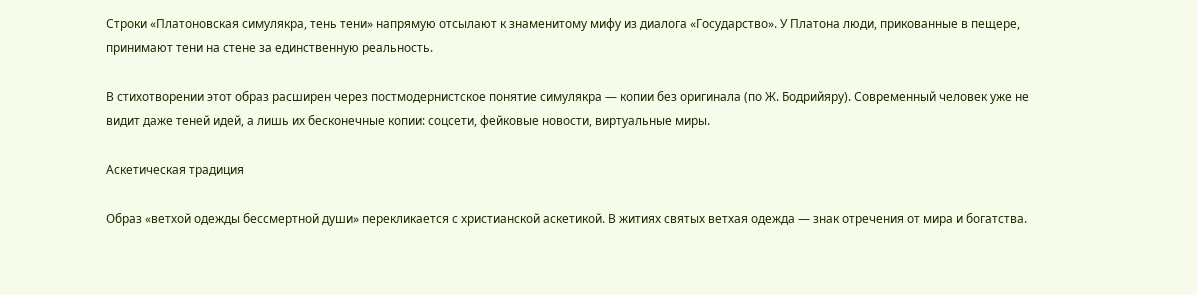Строки «Платоновская симулякра, тень тени» напрямую отсылают к знаменитому мифу из диалога «Государство». У Платона люди, прикованные в пещере, принимают тени на стене за единственную реальность.

В стихотворении этот образ расширен через постмодернистское понятие симулякра — копии без оригинала (по Ж. Бодрийяру). Современный человек уже не видит даже теней идей, а лишь их бесконечные копии: соцсети, фейковые новости, виртуальные миры.

Аскетическая традиция

Образ «ветхой одежды бессмертной души» перекликается с христианской аскетикой. В житиях святых ветхая одежда — знак отречения от мира и богатства.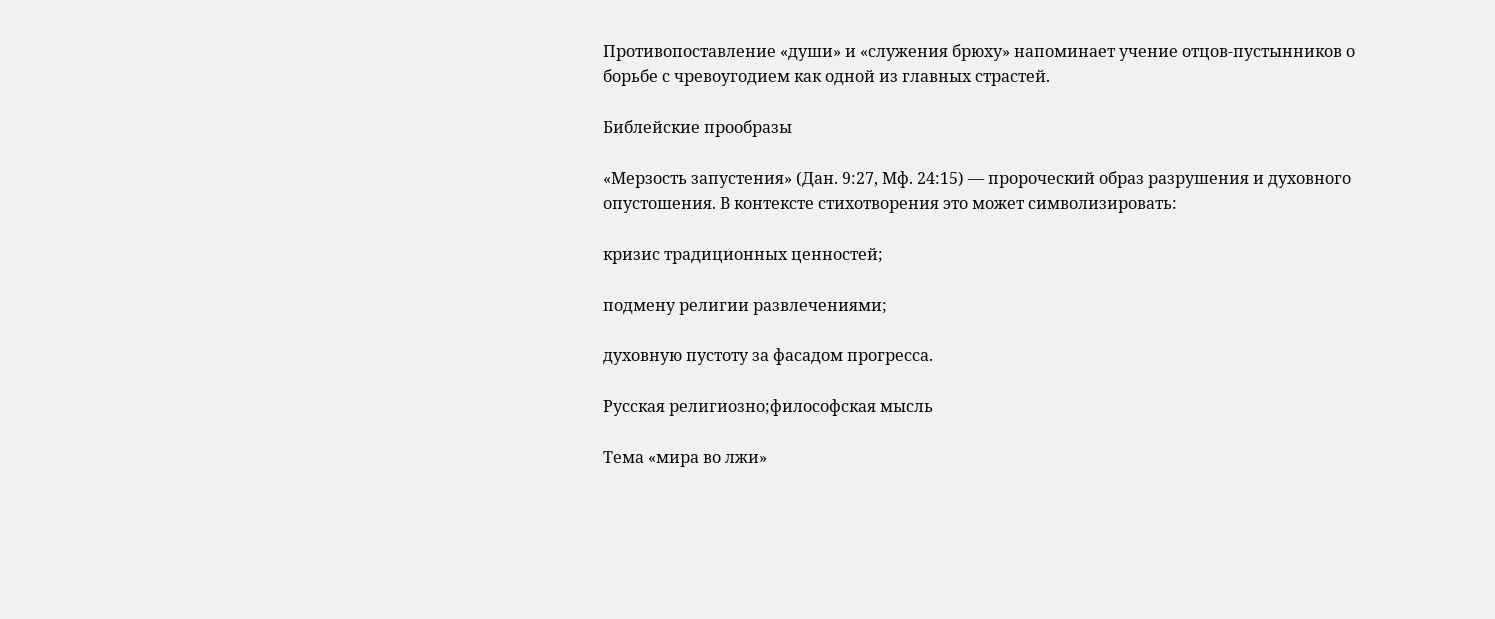Противопоставление «души» и «служения брюху» напоминает учение отцов-пустынников о борьбе с чревоугодием как одной из главных страстей.

Библейские прообразы

«Мерзость запустения» (Дан. 9:27, Мф. 24:15) — пророческий образ разрушения и духовного опустошения. В контексте стихотворения это может символизировать:

кризис традиционных ценностей;

подмену религии развлечениями;

духовную пустоту за фасадом прогресса.

Русская религиозно;философская мысль

Тема «мира во лжи»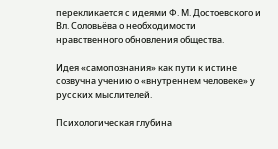перекликается с идеями Ф. М. Достоевского и Вл. Соловьёва о необходимости нравственного обновления общества.

Идея «самопознания» как пути к истине созвучна учению о «внутреннем человеке» у русских мыслителей.

Психологическая глубина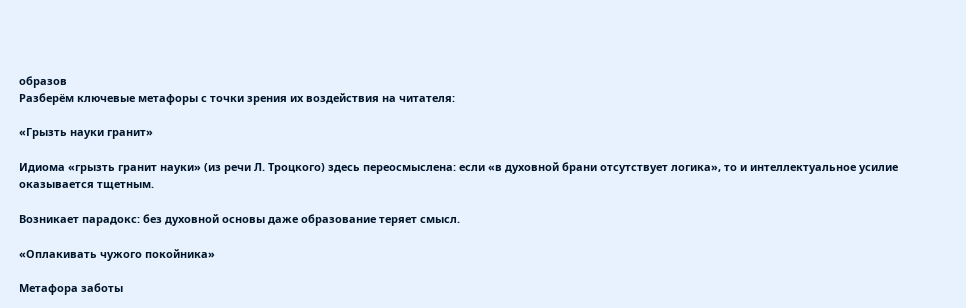образов
Разберём ключевые метафоры с точки зрения их воздействия на читателя:

«Грызть науки гранит»

Идиома «грызть гранит науки» (из речи Л. Троцкого) здесь переосмыслена: если «в духовной брани отсутствует логика», то и интеллектуальное усилие оказывается тщетным.

Возникает парадокс: без духовной основы даже образование теряет смысл.

«Оплакивать чужого покойника»

Метафора заботы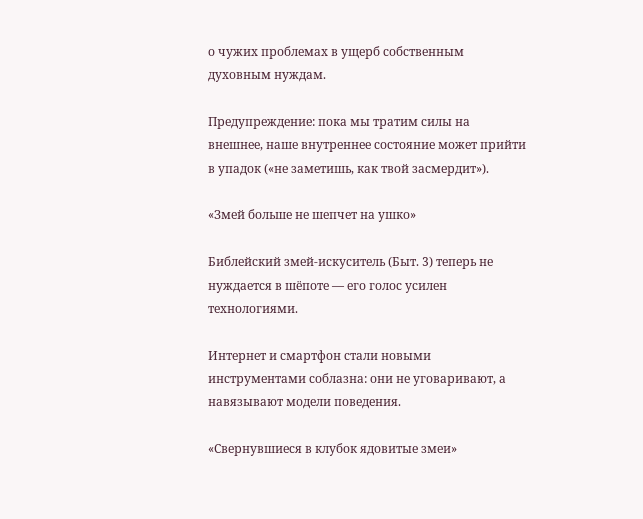о чужих проблемах в ущерб собственным духовным нуждам.

Предупреждение: пока мы тратим силы на внешнее, наше внутреннее состояние может прийти в упадок («не заметишь, как твой засмердит»).

«Змей больше не шепчет на ушко»

Библейский змей-искуситель (Быт. 3) теперь не нуждается в шёпоте — его голос усилен технологиями.

Интернет и смартфон стали новыми инструментами соблазна: они не уговаривают, а навязывают модели поведения.

«Свернувшиеся в клубок ядовитые змеи»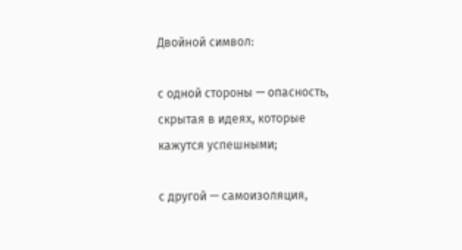Двойной символ:

с одной стороны — опасность, скрытая в идеях, которые кажутся успешными;

с другой — самоизоляция,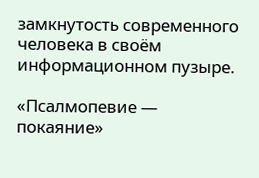замкнутость современного человека в своём информационном пузыре.

«Псалмопевие — покаяние»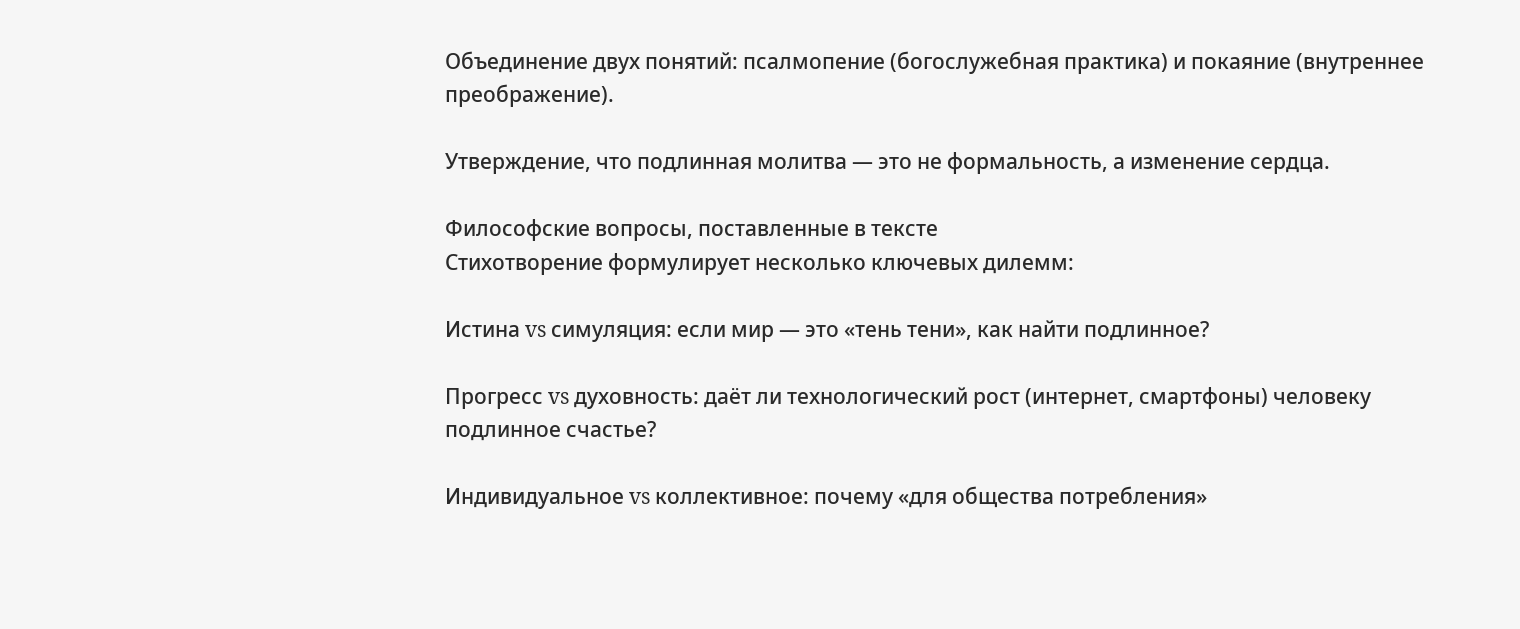Объединение двух понятий: псалмопение (богослужебная практика) и покаяние (внутреннее преображение).

Утверждение, что подлинная молитва — это не формальность, а изменение сердца.

Философские вопросы, поставленные в тексте
Стихотворение формулирует несколько ключевых дилемм:

Истина vs симуляция: если мир — это «тень тени», как найти подлинное?

Прогресс vs духовность: даёт ли технологический рост (интернет, смартфоны) человеку подлинное счастье?

Индивидуальное vs коллективное: почему «для общества потребления»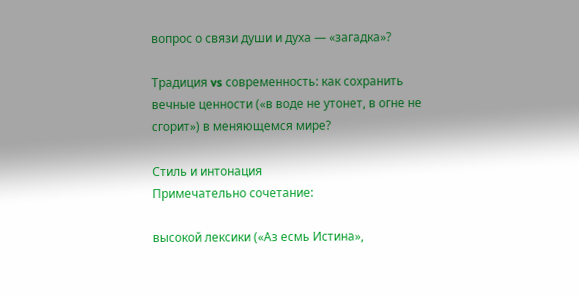вопрос о связи души и духа — «загадка»?

Традиция vs современность: как сохранить вечные ценности («в воде не утонет, в огне не сгорит») в меняющемся мире?

Стиль и интонация
Примечательно сочетание:

высокой лексики («Аз есмь Истина»,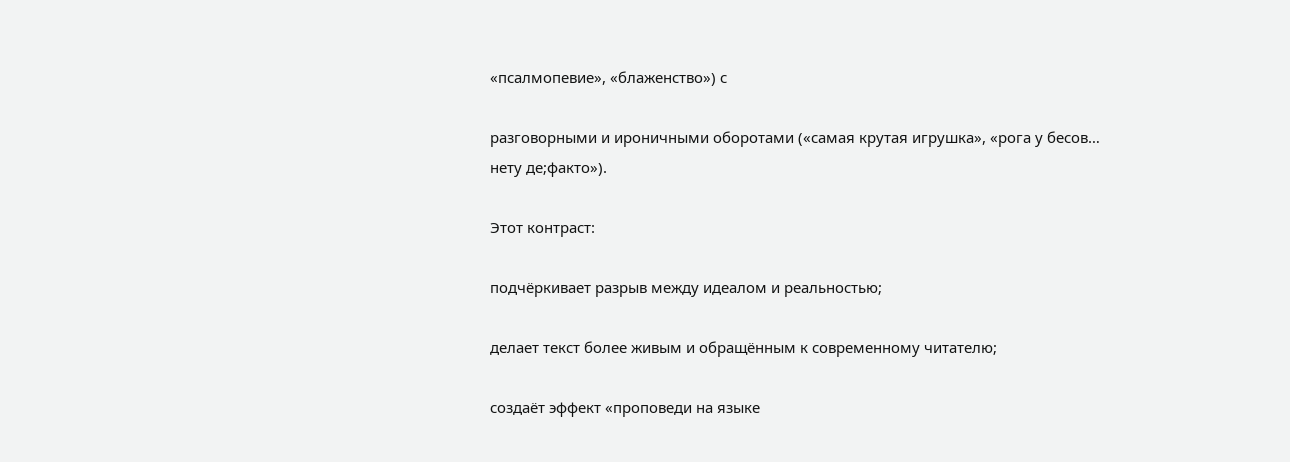«псалмопевие», «блаженство») с

разговорными и ироничными оборотами («самая крутая игрушка», «рога у бесов… нету де;факто»).

Этот контраст:

подчёркивает разрыв между идеалом и реальностью;

делает текст более живым и обращённым к современному читателю;

создаёт эффект «проповеди на языке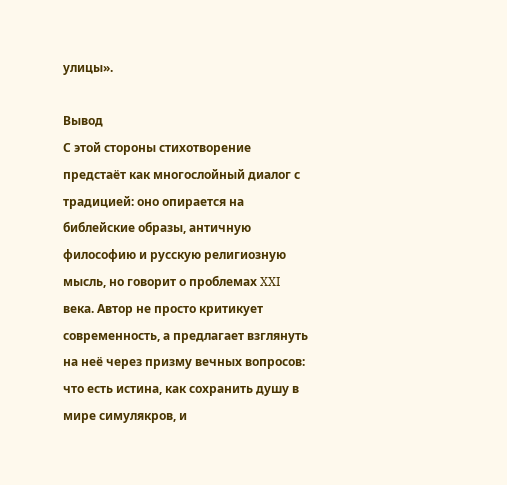улицы».

Вывод
С этой стороны стихотворение предстаёт как многослойный диалог с традицией: оно опирается на библейские образы, античную философию и русскую религиозную мысль, но говорит о проблемах XXI века. Автор не просто критикует современность, а предлагает взглянуть на неё через призму вечных вопросов: что есть истина, как сохранить душу в мире симулякров, и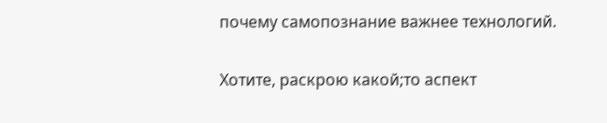почему самопознание важнее технологий.

Хотите, раскрою какой;то аспект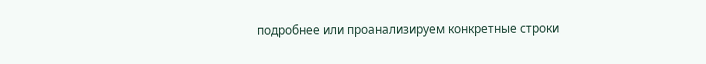подробнее или проанализируем конкретные строки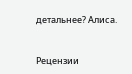детальнее? Алиса.


Рецензии